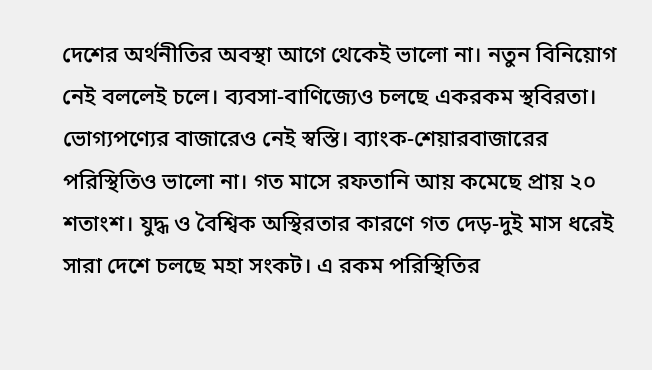দেশের অর্থনীতির অবস্থা আগে থেকেই ভালো না। নতুন বিনিয়োগ নেই বললেই চলে। ব্যবসা-বাণিজ্যেও চলছে একরকম স্থবিরতা। ভোগ্যপণ্যের বাজারেও নেই স্বস্তি। ব্যাংক-শেয়ারবাজারের পরিস্থিতিও ভালো না। গত মাসে রফতানি আয় কমেছে প্রায় ২০ শতাংশ। যুদ্ধ ও বৈশ্বিক অস্থিরতার কারণে গত দেড়-দুই মাস ধরেই সারা দেশে চলছে মহা সংকট। এ রকম পরিস্থিতির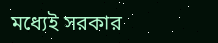মধ্যেই সরকার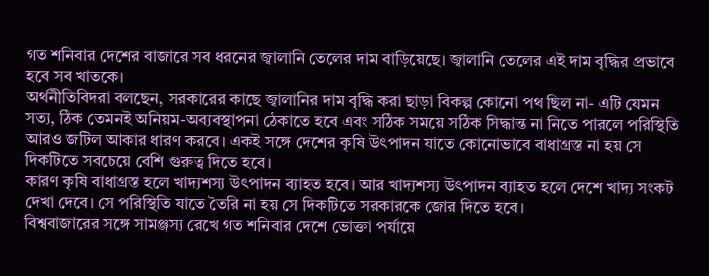গত শনিবার দেশের বাজারে সব ধরনের জ্বালানি তেলের দাম বাড়িয়েছে। জ্বালানি তেলের এই দাম বৃদ্ধির প্রভাবে হবে সব খাতকে।
অর্থনীতিবিদরা বলছেন, সরকারের কাছে জ্বালানির দাম বৃদ্ধি করা ছাড়া বিকল্প কোনো পথ ছিল না- এটি যেমন সত্য, ঠিক তেমনই অনিয়ম-অব্যবস্থাপনা ঠেকাতে হবে এবং সঠিক সময়ে সঠিক সিদ্ধান্ত না নিতে পারলে পরিস্থিতি আরও জটিল আকার ধারণ করবে। একই সঙ্গে দেশের কৃষি উৎপাদন যাতে কোনোভাবে বাধাগ্রস্ত না হয় সে দিকটিতে সবচেয়ে বেশি গুরুত্ব দিতে হবে।
কারণ কৃষি বাধাগ্রস্ত হলে খাদ্যশস্য উৎপাদন ব্যাহত হবে। আর খাদ্যশস্য উৎপাদন ব্যাহত হলে দেশে খাদ্য সংকট দেখা দেবে। সে পরিস্থিতি যাতে তৈরি না হয় সে দিকটিতে সরকারকে জোর দিতে হবে।
বিশ্ববাজারের সঙ্গে সামঞ্জস্য রেখে গত শনিবার দেশে ভোক্তা পর্যায়ে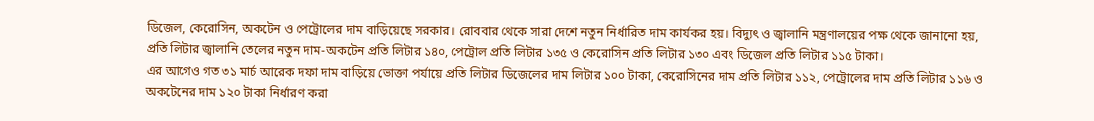ডিজেল, কেরোসিন, অকটেন ও পেট্রোলের দাম বাড়িয়েছে সরকার। রোববার থেকে সারা দেশে নতুন নির্ধারিত দাম কার্যকর হয়। বিদ্যুৎ ও জ্বালানি মন্ত্রণালয়ের পক্ষ থেকে জানানো হয়, প্রতি লিটার জ্বালানি তেলের নতুন দাম-অকটেন প্রতি লিটার ১৪০, পেট্রোল প্রতি লিটার ১৩৫ ও কেরোসিন প্রতি লিটার ১৩০ এবং ডিজেল প্রতি লিটার ১১৫ টাকা।
এর আগেও গত ৩১ মার্চ আরেক দফা দাম বাড়িয়ে ভোক্তা পর্যায়ে প্রতি লিটার ডিজেলের দাম লিটার ১০০ টাকা, কেরোসিনের দাম প্রতি লিটার ১১২, পেট্রোলের দাম প্রতি লিটার ১১৬ ও অকটেনের দাম ১২০ টাকা নির্ধারণ করা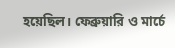হয়েছিল। ফেব্রুয়ারি ও মার্চে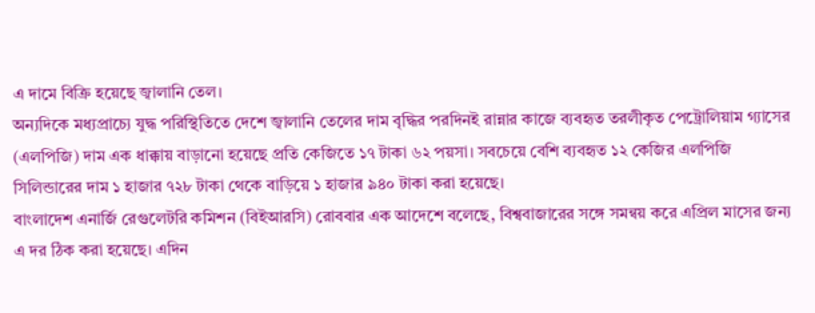এ দামে বিক্রি হয়েছে জ্বালানি তেল।
অন্যদিকে মধ্যপ্রাচ্যে যুদ্ধ পরিস্থিতিতে দেশে জ্বালানি তেলের দাম বৃদ্ধির পরদিনই রান্নার কাজে ব্যবহৃত তরলীকৃত পেট্রোলিয়াম গ্যাসের (এলপিজি) দাম এক ধাক্কায় বাড়ানো হয়েছে প্রতি কেজিতে ১৭ টাকা ৬২ পয়সা। সবচেয়ে বেশি ব্যবহৃত ১২ কেজির এলপিজি সিলিন্ডারের দাম ১ হাজার ৭২৮ টাকা থেকে বাড়িয়ে ১ হাজার ৯৪০ টাকা করা হয়েছে।
বাংলাদেশ এনার্জি রেগুলেটরি কমিশন (বিইআরসি) রোববার এক আদেশে বলেছে, বিশ্ববাজারের সঙ্গে সমন্বয় করে এপ্রিল মাসের জন্য এ দর ঠিক করা হয়েছে। এদিন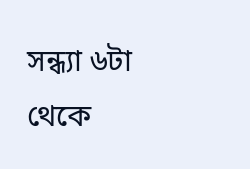সন্ধ্যা ৬টা থেকে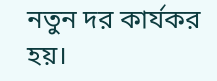নতুন দর কার্যকর হয়।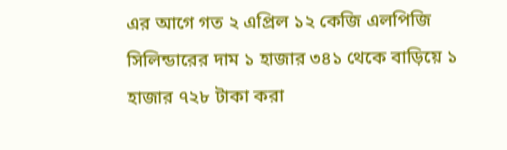এর আগে গত ২ এপ্রিল ১২ কেজি এলপিজি সিলিন্ডারের দাম ১ হাজার ৩৪১ থেকে বাড়িয়ে ১ হাজার ৭২৮ টাকা করা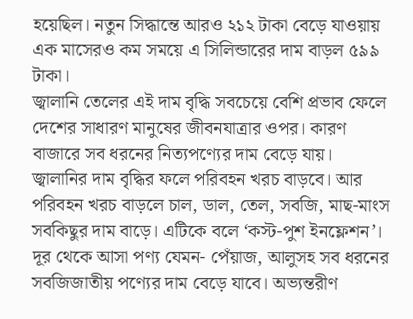হয়েছিল। নতুন সিদ্ধান্তে আরও ২১২ টাকা বেড়ে যাওয়ায় এক মাসেরও কম সময়ে এ সিলিন্ডারের দাম বাড়ল ৫৯৯ টাকা।
জ্বালানি তেলের এই দাম বৃদ্ধি সবচেয়ে বেশি প্রভাব ফেলে দেশের সাধারণ মানুষের জীবনযাত্রার ওপর। কারণ বাজারে সব ধরনের নিত্যপণ্যের দাম বেড়ে যায়। জ্বালানির দাম বৃদ্ধির ফলে পরিবহন খরচ বাড়বে। আর পরিবহন খরচ বাড়লে চাল, ডাল, তেল, সবজি, মাছ-মাংস সবকিছুর দাম বাড়ে। এটিকে বলে ‘কস্ট-পুশ ইনফ্লেশন’। দূর থেকে আসা পণ্য যেমন- পেঁয়াজ, আলুসহ সব ধরনের সবজিজাতীয় পণ্যের দাম বেড়ে যাবে। অভ্যন্তরীণ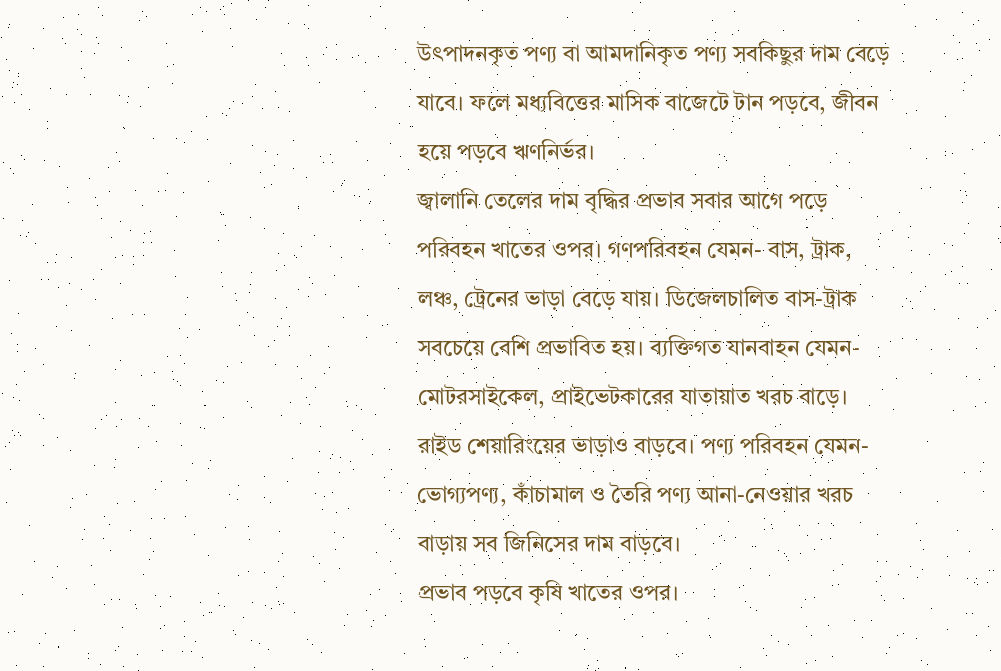উৎপাদনকৃত পণ্য বা আমদানিকৃত পণ্য সবকিছুর দাম বেড়ে যাবে। ফলে মধ্যবিত্তের মাসিক বাজেটে টান পড়বে, জীবন হয়ে পড়বে ঋণনির্ভর।
জ্বালানি তেলের দাম বৃদ্ধির প্রভাব সবার আগে পড়ে পরিবহন খাতের ওপর। গণপরিবহন যেমন- বাস, ট্রাক, লঞ্চ, ট্রেনের ভাড়া বেড়ে যায়। ডিজেলচালিত বাস-ট্রাক সবচেয়ে বেশি প্রভাবিত হয়। ব্যক্তিগত যানবাহন যেমন- মোটরসাইকেল, প্রাইভেটকারের যাতায়াত খরচ বাড়ে। রাইড শেয়ারিংয়ের ভাড়াও বাড়বে। পণ্য পরিবহন যেমন- ভোগ্যপণ্য, কাঁচামাল ও তৈরি পণ্য আনা-নেওয়ার খরচ বাড়ায় সব জিনিসের দাম বাড়বে।
প্রভাব পড়বে কৃষি খাতের ওপর।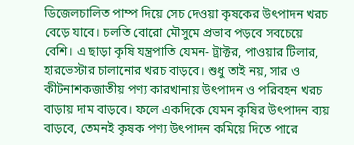ডিজেলচালিত পাম্প দিয়ে সেচ দেওয়া কৃষকের উৎপাদন খরচ বেড়ে যাবে। চলতি বোরো মৌসুমে প্রভাব পড়বে সবচেয়ে বেশি। এ ছাড়া কৃষি যন্ত্রপাতি যেমন- ট্রাক্টর, পাওয়ার টিলার, হারভেস্টার চালানোর খরচ বাড়বে। শুধু তাই নয়, সার ও কীটনাশকজাতীয় পণ্য কারখানায় উৎপাদন ও পরিবহন খরচ বাড়ায় দাম বাড়বে। ফলে একদিকে যেমন কৃষির উৎপাদন ব্যয় বাড়বে, তেমনই কৃষক পণ্য উৎপাদন কমিয়ে দিতে পারে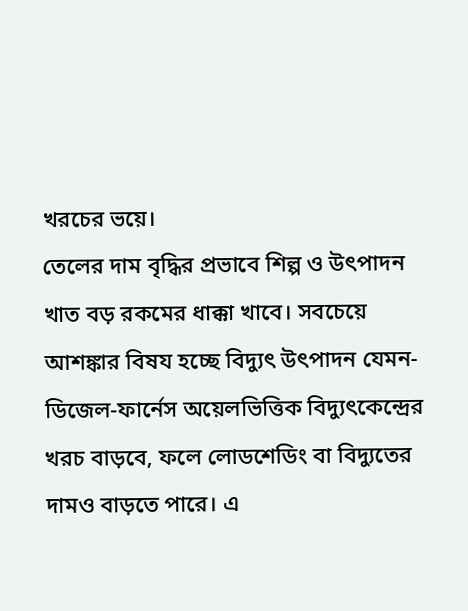খরচের ভয়ে।
তেলের দাম বৃদ্ধির প্রভাবে শিল্প ও উৎপাদন খাত বড় রকমের ধাক্কা খাবে। সবচেয়ে আশঙ্কার বিষয হচ্ছে বিদ্যুৎ উৎপাদন যেমন- ডিজেল-ফার্নেস অয়েলভিত্তিক বিদ্যুৎকেন্দ্রের খরচ বাড়বে, ফলে লোডশেডিং বা বিদ্যুতের দামও বাড়তে পারে। এ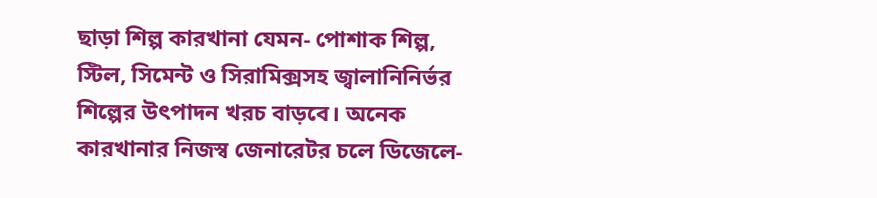ছাড়া শিল্প কারখানা যেমন- পোশাক শিল্প, স্টিল, সিমেন্ট ও সিরামিক্সসহ জ্বালানিনির্ভর শিল্পের উৎপাদন খরচ বাড়বে। অনেক কারখানার নিজস্ব জেনারেটর চলে ডিজেলে-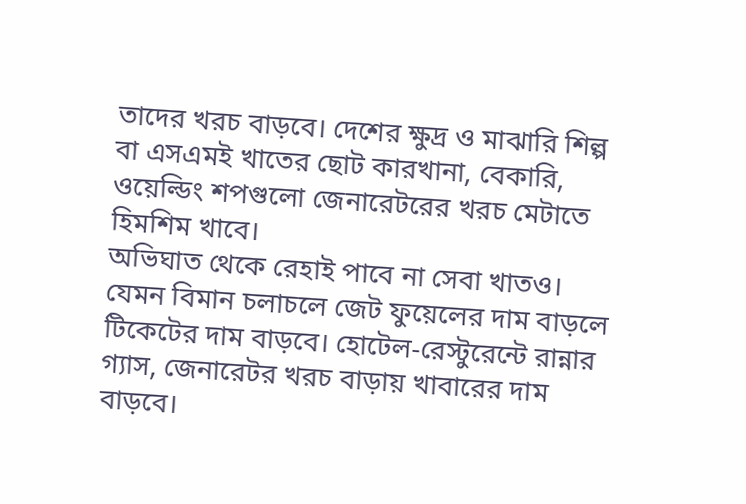তাদের খরচ বাড়বে। দেশের ক্ষুদ্র ও মাঝারি শিল্প বা এসএমই খাতের ছোট কারখানা, বেকারি, ওয়েল্ডিং শপগুলো জেনারেটরের খরচ মেটাতে হিমশিম খাবে।
অভিঘাত থেকে রেহাই পাবে না সেবা খাতও। যেমন বিমান চলাচলে জেট ফুয়েলের দাম বাড়লে টিকেটের দাম বাড়বে। হোটেল-রেস্টুরেন্টে রান্নার গ্যাস, জেনারেটর খরচ বাড়ায় খাবারের দাম বাড়বে।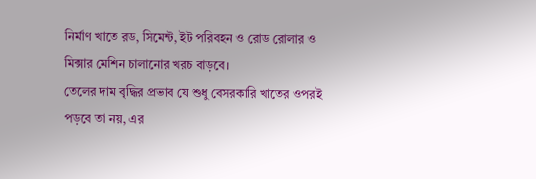নির্মাণ খাতে রড, সিমেন্ট, ইট পরিবহন ও রোড রোলার ও মিক্সার মেশিন চালানোর খরচ বাড়বে।
তেলের দাম বৃদ্ধির প্রভাব যে শুধু বেসরকারি খাতের ওপরই পড়বে তা নয়, এর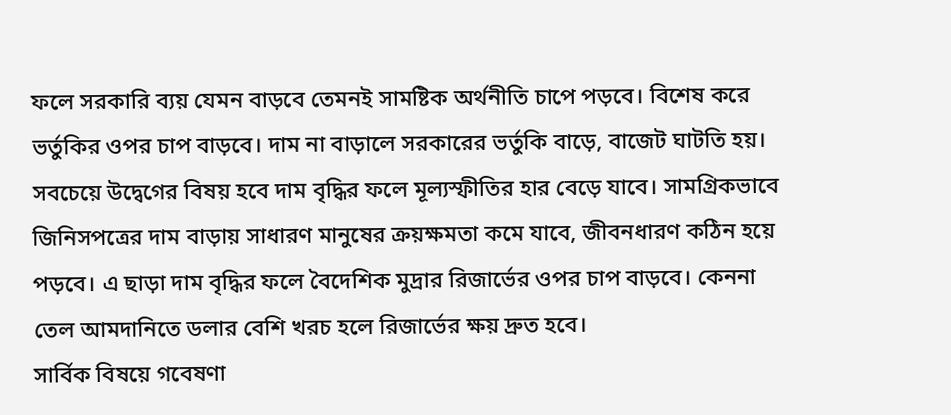ফলে সরকারি ব্যয় যেমন বাড়বে তেমনই সামষ্টিক অর্থনীতি চাপে পড়বে। বিশেষ করে ভর্তুকির ওপর চাপ বাড়বে। দাম না বাড়ালে সরকারের ভর্তুকি বাড়ে, বাজেট ঘাটতি হয়। সবচেয়ে উদ্বেগের বিষয় হবে দাম বৃদ্ধির ফলে মূল্যস্ফীতির হার বেড়ে যাবে। সামগ্রিকভাবে জিনিসপত্রের দাম বাড়ায় সাধারণ মানুষের ক্রয়ক্ষমতা কমে যাবে, জীবনধারণ কঠিন হয়ে পড়বে। এ ছাড়া দাম বৃদ্ধির ফলে বৈদেশিক মুদ্রার রিজার্ভের ওপর চাপ বাড়বে। কেননা তেল আমদানিতে ডলার বেশি খরচ হলে রিজার্ভের ক্ষয় দ্রুত হবে।
সার্বিক বিষয়ে গবেষণা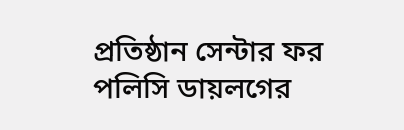প্রতিষ্ঠান সেন্টার ফর পলিসি ডায়লগের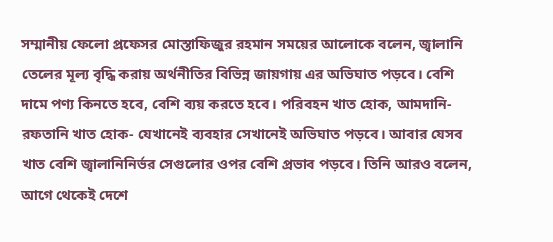সম্মানীয় ফেলো প্রফেসর মোস্তাফিজুর রহমান সময়ের আলোকে বলেন, জ্বালানি তেলের মূল্য বৃদ্ধি করায় অর্থনীতির বিভিন্ন জায়গায় এর অভিঘাত পড়বে। বেশি দামে পণ্য কিনতে হবে, বেশি ব্যয় করতে হবে। পরিবহন খাত হোক, আমদানি-রফতানি খাত হোক- যেখানেই ব্যবহার সেখানেই অভিঘাত পড়বে। আবার যেসব খাত বেশি জ্বালানিনির্ভর সেগুলোর ওপর বেশি প্রভাব পড়বে। তিনি আরও বলেন, আগে থেকেই দেশে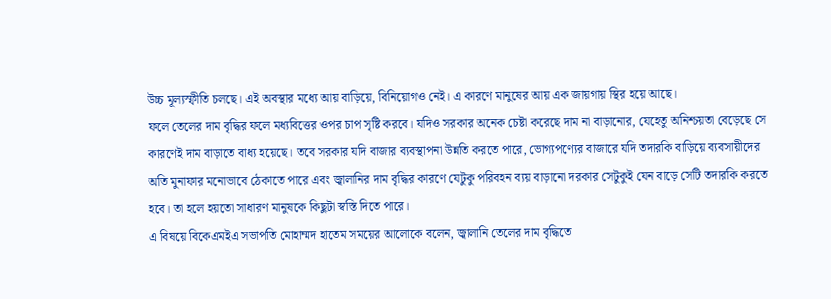উচ্চ মূল্যস্ফীতি চলছে। এই অবস্থার মধ্যে আয় বাড়িয়ে, বিনিয়োগও নেই। এ কারণে মানুষের আয় এক জায়গায় স্থির হয়ে আছে।
ফলে তেলের দাম বৃদ্ধির ফলে মধ্যবিত্তের ওপর চাপ সৃষ্টি করবে। যদিও সরকার অনেক চেষ্টা করেছে দাম না বাড়ানোর, যেহেতু অনিশ্চয়তা বেড়েছে সে কারণেই দাম বাড়াতে বাধ্য হয়েছে। তবে সরকার যদি বাজার ব্যবস্থাপনা উন্নতি করতে পারে, ভোগ্যপণ্যের বাজারে যদি তদারকি বাড়িয়ে ব্যবসায়ীদের অতি মুনাফার মনোভাবে ঠেকাতে পারে এবং জ্বালানির দাম বৃদ্ধির কারণে যেটুকু পরিবহন ব্যয় বাড়ানো দরকার সেটুকুই যেন বাড়ে সেটি তদারকি করতে হবে। তা হলে হয়তো সাধারণ মানুষকে কিছুটা স্বস্তি দিতে পারে।
এ বিষয়ে বিকেএমইএ সভাপতি মোহাম্মদ হাতেম সময়ের আলোকে বলেন, জ্বালানি তেলের দাম বৃদ্ধিতে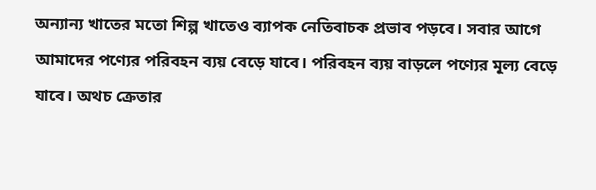অন্যান্য খাতের মতো শিল্প খাতেও ব্যাপক নেতিবাচক প্রভাব পড়বে। সবার আগে আমাদের পণ্যের পরিবহন ব্যয় বেড়ে যাবে। পরিবহন ব্যয় বাড়লে পণ্যের মূল্য বেড়ে যাবে। অথচ ক্রেতার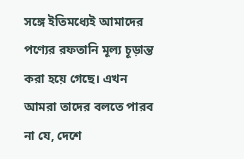সঙ্গে ইতিমধ্যেই আমাদের পণ্যের রফতানি মূল্য চূড়ান্ত করা হয়ে গেছে। এখন আমরা তাদের বলতে পারব না যে, দেশে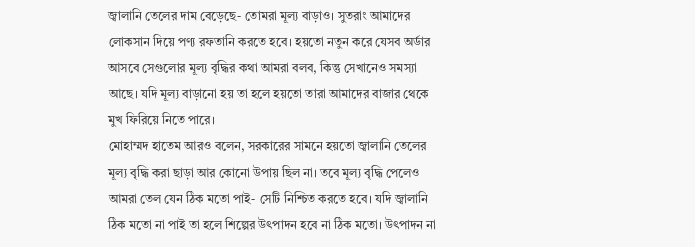জ্বালানি তেলের দাম বেড়েছে- তোমরা মূল্য বাড়াও। সুতরাং আমাদের লোকসান দিয়ে পণ্য রফতানি করতে হবে। হয়তো নতুন করে যেসব অর্ডার আসবে সেগুলোর মূল্য বৃদ্ধির কথা আমরা বলব, কিন্তু সেখানেও সমস্যা আছে। যদি মূল্য বাড়ানো হয় তা হলে হয়তো তারা আমাদের বাজার থেকে মুখ ফিরিয়ে নিতে পারে।
মোহাম্মদ হাতেম আরও বলেন, সরকারের সামনে হয়তো জ্বালানি তেলের মূল্য বৃদ্ধি করা ছাড়া আর কোনো উপায় ছিল না। তবে মূল্য বৃদ্ধি পেলেও আমরা তেল যেন ঠিক মতো পাই- সেটি নিশ্চিত করতে হবে। যদি জ্বালানি ঠিক মতো না পাই তা হলে শিল্পের উৎপাদন হবে না ঠিক মতো। উৎপাদন না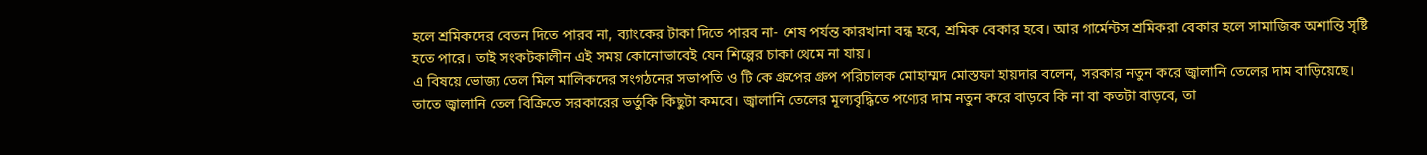হলে শ্রমিকদের বেতন দিতে পারব না, ব্যাংকের টাকা দিতে পারব না- শেষ পর্যন্ত কারখানা বন্ধ হবে, শ্রমিক বেকার হবে। আর গার্মেন্টস শ্রমিকরা বেকার হলে সামাজিক অশান্তি সৃষ্টি হতে পারে। তাই সংকটকালীন এই সময় কোনোভাবেই যেন শিল্পের চাকা থেমে না যায়।
এ বিষয়ে ভোজ্য তেল মিল মালিকদের সংগঠনের সভাপতি ও টি কে গ্রুপের গ্রুপ পরিচালক মোহাম্মদ মোস্তফা হায়দার বলেন, সরকার নতুন করে জ্বালানি তেলের দাম বাড়িয়েছে। তাতে জ্বালানি তেল বিক্রিতে সরকারের ভর্তুকি কিছুটা কমবে। জ্বালানি তেলের মূল্যবৃদ্ধিতে পণ্যের দাম নতুন করে বাড়বে কি না বা কতটা বাড়বে, তা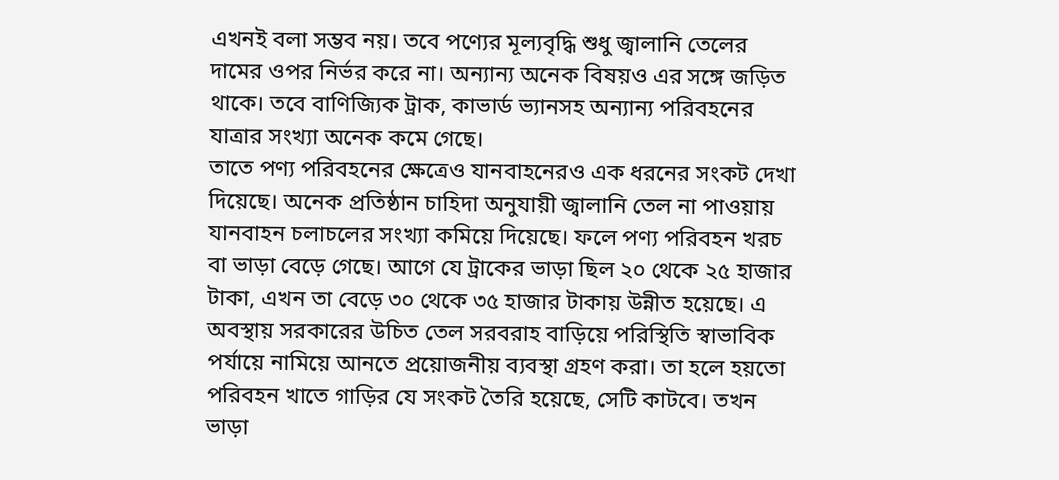এখনই বলা সম্ভব নয়। তবে পণ্যের মূল্যবৃদ্ধি শুধু জ্বালানি তেলের দামের ওপর নির্ভর করে না। অন্যান্য অনেক বিষয়ও এর সঙ্গে জড়িত থাকে। তবে বাণিজ্যিক ট্রাক, কাভার্ড ভ্যানসহ অন্যান্য পরিবহনের যাত্রার সংখ্যা অনেক কমে গেছে।
তাতে পণ্য পরিবহনের ক্ষেত্রেও যানবাহনেরও এক ধরনের সংকট দেখা দিয়েছে। অনেক প্রতিষ্ঠান চাহিদা অনুযায়ী জ্বালানি তেল না পাওয়ায় যানবাহন চলাচলের সংখ্যা কমিয়ে দিয়েছে। ফলে পণ্য পরিবহন খরচ বা ভাড়া বেড়ে গেছে। আগে যে ট্রাকের ভাড়া ছিল ২০ থেকে ২৫ হাজার টাকা, এখন তা বেড়ে ৩০ থেকে ৩৫ হাজার টাকায় উন্নীত হয়েছে। এ অবস্থায় সরকারের উচিত তেল সরবরাহ বাড়িয়ে পরিস্থিতি স্বাভাবিক পর্যায়ে নামিয়ে আনতে প্রয়োজনীয় ব্যবস্থা গ্রহণ করা। তা হলে হয়তো পরিবহন খাতে গাড়ির যে সংকট তৈরি হয়েছে, সেটি কাটবে। তখন ভাড়া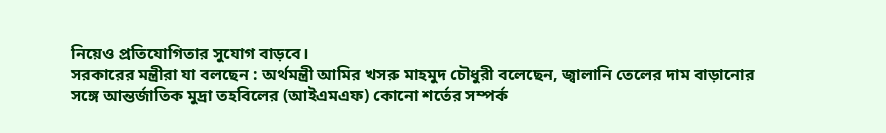নিয়েও প্রতিযোগিতার সুযোগ বাড়বে।
সরকারের মন্ত্রীরা যা বলছেন : অর্থমন্ত্রী আমির খসরু মাহমুদ চৌধুরী বলেছেন, জ্বালানি তেলের দাম বাড়ানোর সঙ্গে আন্তর্জাতিক মুদ্রা তহবিলের (আইএমএফ) কোনো শর্তের সম্পর্ক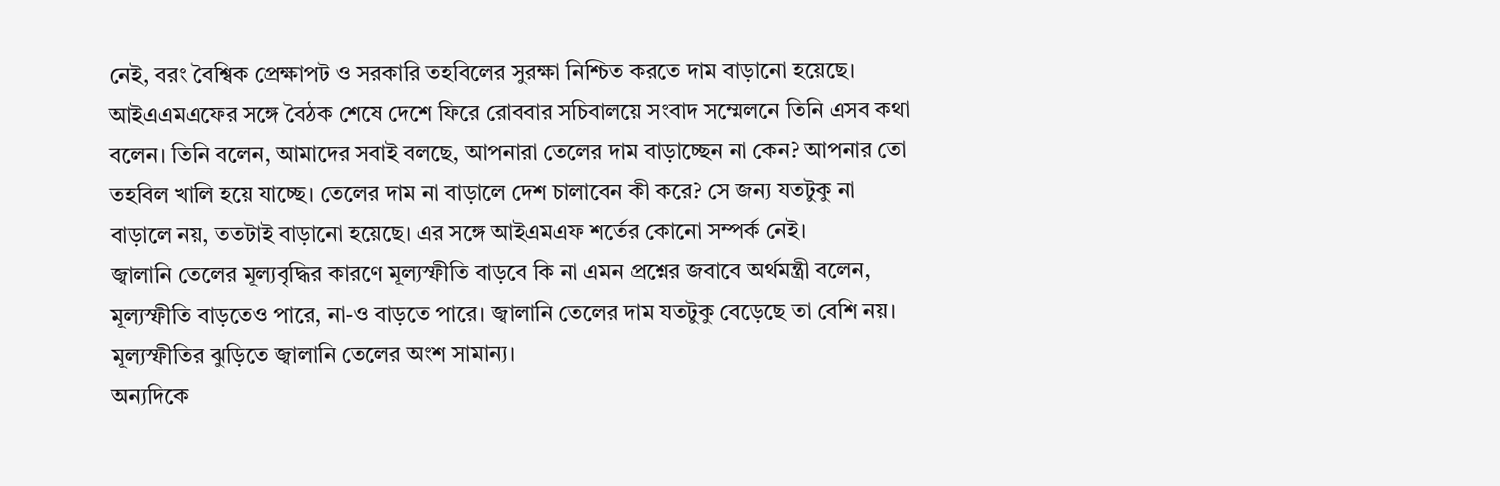নেই, বরং বৈশ্বিক প্রেক্ষাপট ও সরকারি তহবিলের সুরক্ষা নিশ্চিত করতে দাম বাড়ানো হয়েছে। আইএএমএফের সঙ্গে বৈঠক শেষে দেশে ফিরে রোববার সচিবালয়ে সংবাদ সম্মেলনে তিনি এসব কথা বলেন। তিনি বলেন, আমাদের সবাই বলছে, আপনারা তেলের দাম বাড়াচ্ছেন না কেন? আপনার তো তহবিল খালি হয়ে যাচ্ছে। তেলের দাম না বাড়ালে দেশ চালাবেন কী করে? সে জন্য যতটুকু না বাড়ালে নয়, ততটাই বাড়ানো হয়েছে। এর সঙ্গে আইএমএফ শর্তের কোনো সম্পর্ক নেই।
জ্বালানি তেলের মূল্যবৃদ্ধির কারণে মূল্যস্ফীতি বাড়বে কি না এমন প্রশ্নের জবাবে অর্থমন্ত্রী বলেন, মূল্যস্ফীতি বাড়তেও পারে, না-ও বাড়তে পারে। জ্বালানি তেলের দাম যতটুকু বেড়েছে তা বেশি নয়। মূল্যস্ফীতির ঝুড়িতে জ্বালানি তেলের অংশ সামান্য।
অন্যদিকে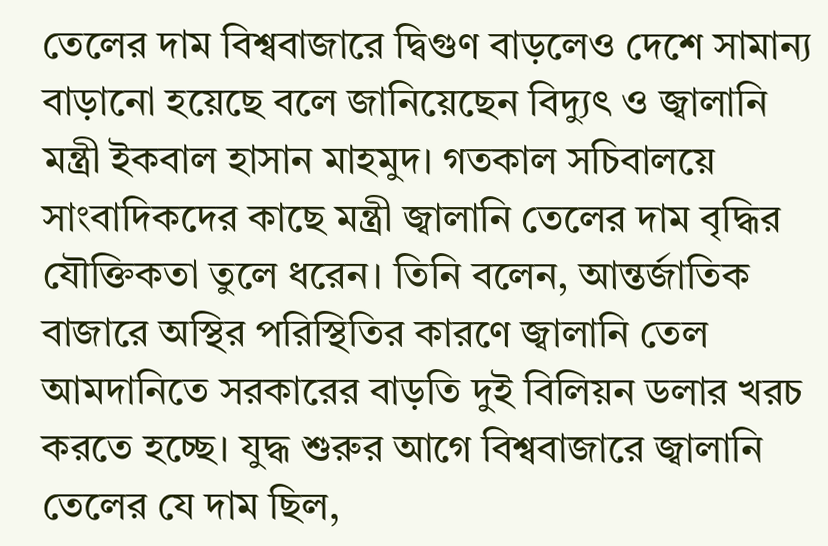তেলের দাম বিশ্ববাজারে দ্বিগুণ বাড়লেও দেশে সামান্য বাড়ানো হয়েছে বলে জানিয়েছেন বিদ্যুৎ ও জ্বালানি মন্ত্রী ইকবাল হাসান মাহমুদ। গতকাল সচিবালয়ে সাংবাদিকদের কাছে মন্ত্রী জ্বালানি তেলের দাম বৃদ্ধির যৌক্তিকতা তুলে ধরেন। তিনি বলেন, আন্তর্জাতিক বাজারে অস্থির পরিস্থিতির কারণে জ্বালানি তেল আমদানিতে সরকারের বাড়তি দুই বিলিয়ন ডলার খরচ করতে হচ্ছে। যুদ্ধ শুরুর আগে বিশ্ববাজারে জ্বালানি তেলের যে দাম ছিল,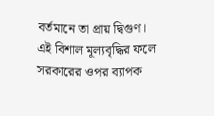বর্তমানে তা প্রায় দ্বিগুণ। এই বিশাল মূল্যবৃদ্ধির ফলে সরকারের ওপর ব্যাপক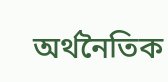অর্থনৈতিক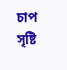চাপ সৃষ্টি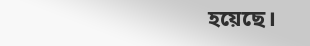হয়েছে।